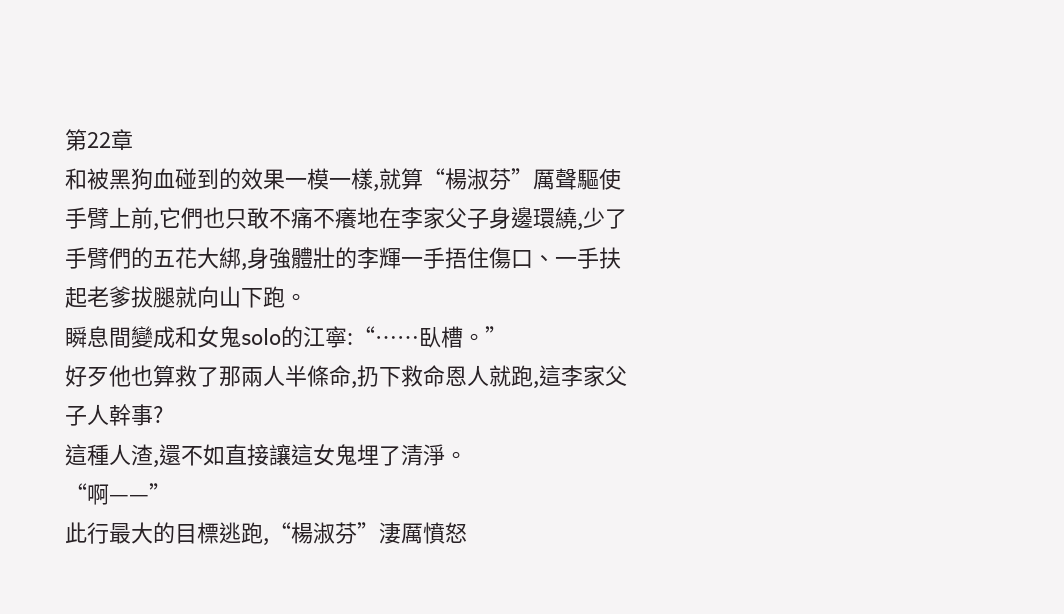第22章
和被黑狗血碰到的效果一模一樣,就算“楊淑芬”厲聲驅使手臂上前,它們也只敢不痛不癢地在李家父子身邊環繞,少了手臂們的五花大綁,身強體壯的李輝一手捂住傷口、一手扶起老爹拔腿就向山下跑。
瞬息間變成和女鬼solo的江寧:“……臥槽。”
好歹他也算救了那兩人半條命,扔下救命恩人就跑,這李家父子人幹事?
這種人渣,還不如直接讓這女鬼埋了清淨。
“啊——”
此行最大的目標逃跑,“楊淑芬”淒厲憤怒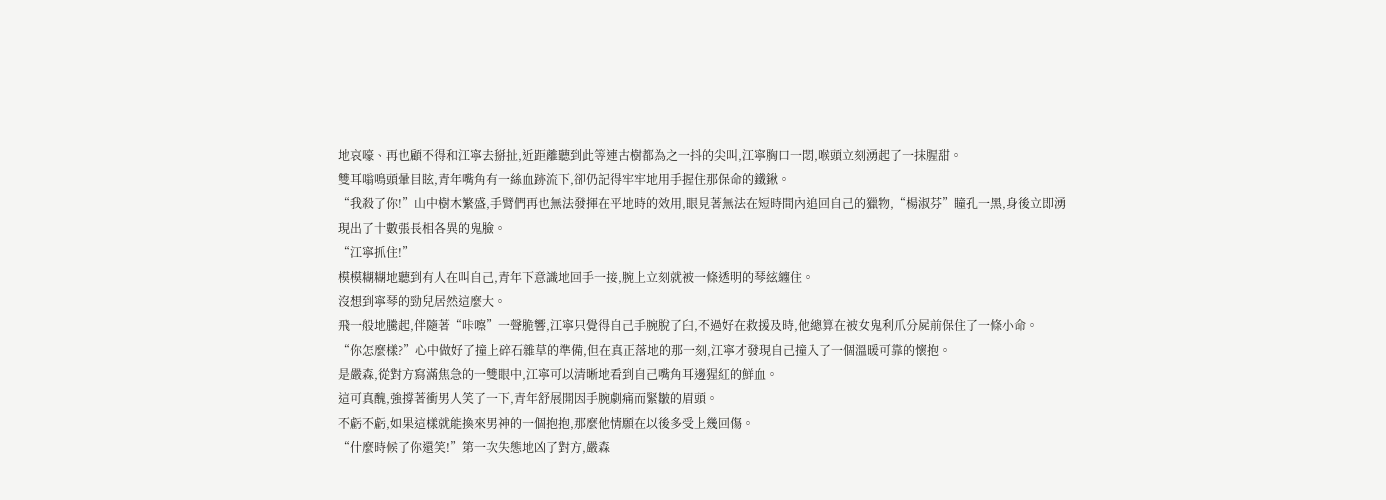地哀嚎、再也顧不得和江寧去掰扯,近距離聽到此等連古樹都為之一抖的尖叫,江寧胸口一悶,喉頭立刻湧起了一抹腥甜。
雙耳嗡鳴頭暈目眩,青年嘴角有一絲血跡流下,卻仍記得牢牢地用手握住那保命的鐵鍬。
“我殺了你!”山中樹木繁盛,手臂們再也無法發揮在平地時的效用,眼見著無法在短時間內追回自己的獵物,“楊淑芬”瞳孔一黑,身後立即湧現出了十數張長相各異的鬼臉。
“江寧抓住!”
模模糊糊地聽到有人在叫自己,青年下意識地回手一接,腕上立刻就被一條透明的琴絃纏住。
沒想到寧琴的勁兒居然這麼大。
飛一般地騰起,伴隨著“咔嚓”一聲脆響,江寧只覺得自己手腕脫了臼,不過好在救援及時,他總算在被女鬼利爪分屍前保住了一條小命。
“你怎麼樣?”心中做好了撞上碎石雜草的準備,但在真正落地的那一刻,江寧才發現自己撞入了一個溫暖可靠的懷抱。
是嚴森,從對方寫滿焦急的一雙眼中,江寧可以清晰地看到自己嘴角耳邊猩紅的鮮血。
這可真醜,強撐著衝男人笑了一下,青年舒展開因手腕劇痛而緊皺的眉頭。
不虧不虧,如果這樣就能換來男神的一個抱抱,那麼他情願在以後多受上幾回傷。
“什麼時候了你還笑!”第一次失態地凶了對方,嚴森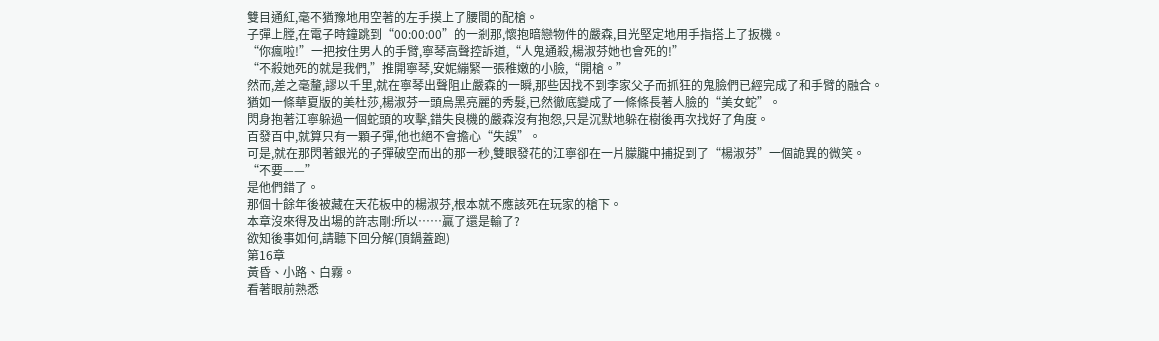雙目通紅,毫不猶豫地用空著的左手摸上了腰間的配槍。
子彈上膛,在電子時鐘跳到“00:00:00”的一剎那,懷抱暗戀物件的嚴森,目光堅定地用手指搭上了扳機。
“你瘋啦!”一把按住男人的手臂,寧琴高聲控訴道,“人鬼通殺,楊淑芬她也會死的!”
“不殺她死的就是我們,”推開寧琴,安妮繃緊一張稚嫩的小臉,“開槍。”
然而,差之毫釐,謬以千里,就在寧琴出聲阻止嚴森的一瞬,那些因找不到李家父子而抓狂的鬼臉們已經完成了和手臂的融合。
猶如一條華夏版的美杜莎,楊淑芬一頭烏黑亮麗的秀髮,已然徹底變成了一條條長著人臉的“美女蛇”。
閃身抱著江寧躲過一個蛇頭的攻擊,錯失良機的嚴森沒有抱怨,只是沉默地躲在樹後再次找好了角度。
百發百中,就算只有一顆子彈,他也絕不會擔心“失誤”。
可是,就在那閃著銀光的子彈破空而出的那一秒,雙眼發花的江寧卻在一片朦朧中捕捉到了“楊淑芬”一個詭異的微笑。
“不要——”
是他們錯了。
那個十餘年後被藏在天花板中的楊淑芬,根本就不應該死在玩家的槍下。
本章沒來得及出場的許志剛:所以……贏了還是輸了?
欲知後事如何,請聽下回分解(頂鍋蓋跑)
第16章
黃昏、小路、白霧。
看著眼前熟悉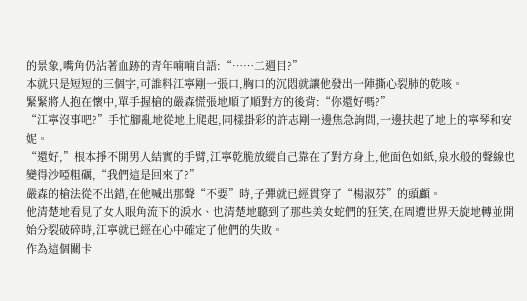的景象,嘴角仍沾著血跡的青年喃喃自語:“……二週目?”
本就只是短短的三個字,可誰料江寧剛一張口,胸口的沉悶就讓他發出一陣撕心裂肺的乾咳。
緊緊將人抱在懷中,單手握槍的嚴森慌張地順了順對方的後背:“你還好嗎?”
“江寧沒事吧?”手忙腳亂地從地上爬起,同樣掛彩的許志剛一邊焦急詢問,一邊扶起了地上的寧琴和安妮。
“還好,”根本掙不開男人結實的手臂,江寧乾脆放縱自己靠在了對方身上,他面色如紙,泉水般的聲線也變得沙啞粗礪,“我們這是回來了?”
嚴森的槍法從不出錯,在他喊出那聲“不要”時,子彈就已經貫穿了“楊淑芬”的頭顱。
他清楚地看見了女人眼角流下的淚水、也清楚地聽到了那些美女蛇們的狂笑,在周遭世界天旋地轉並開始分裂破碎時,江寧就已經在心中確定了他們的失敗。
作為這個關卡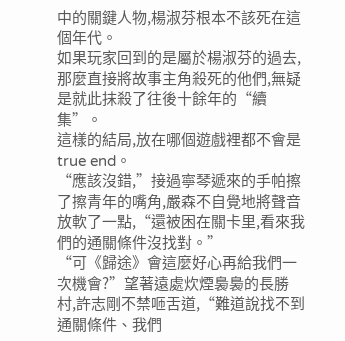中的關鍵人物,楊淑芬根本不該死在這個年代。
如果玩家回到的是屬於楊淑芬的過去,那麼直接將故事主角殺死的他們,無疑是就此抹殺了往後十餘年的“續集”。
這樣的結局,放在哪個遊戲裡都不會是true end。
“應該沒錯,”接過寧琴遞來的手帕擦了擦青年的嘴角,嚴森不自覺地將聲音放軟了一點,“還被困在關卡里,看來我們的通關條件沒找對。”
“可《歸途》會這麼好心再給我們一次機會?”望著遠處炊煙裊裊的長勝村,許志剛不禁咂舌道,“難道說找不到通關條件、我們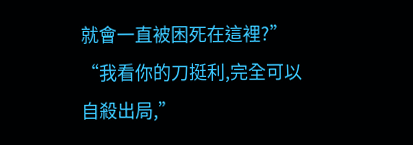就會一直被困死在這裡?”
“我看你的刀挺利,完全可以自殺出局,”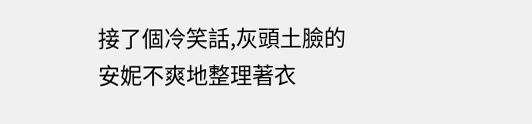接了個冷笑話,灰頭土臉的安妮不爽地整理著衣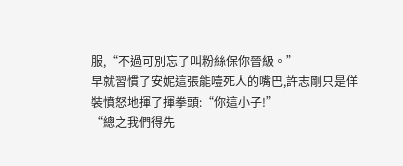服,“不過可別忘了叫粉絲保你晉級。”
早就習慣了安妮這張能噎死人的嘴巴,許志剛只是佯裝憤怒地揮了揮拳頭:“你這小子!”
“總之我們得先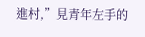進村,”見青年左手的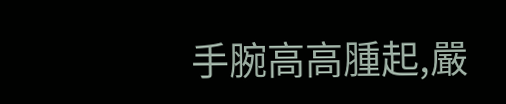手腕高高腫起,嚴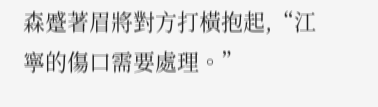森蹙著眉將對方打橫抱起,“江寧的傷口需要處理。”